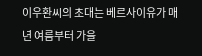이우환씨의 초대는 베르사이유가 매년 여름부터 가을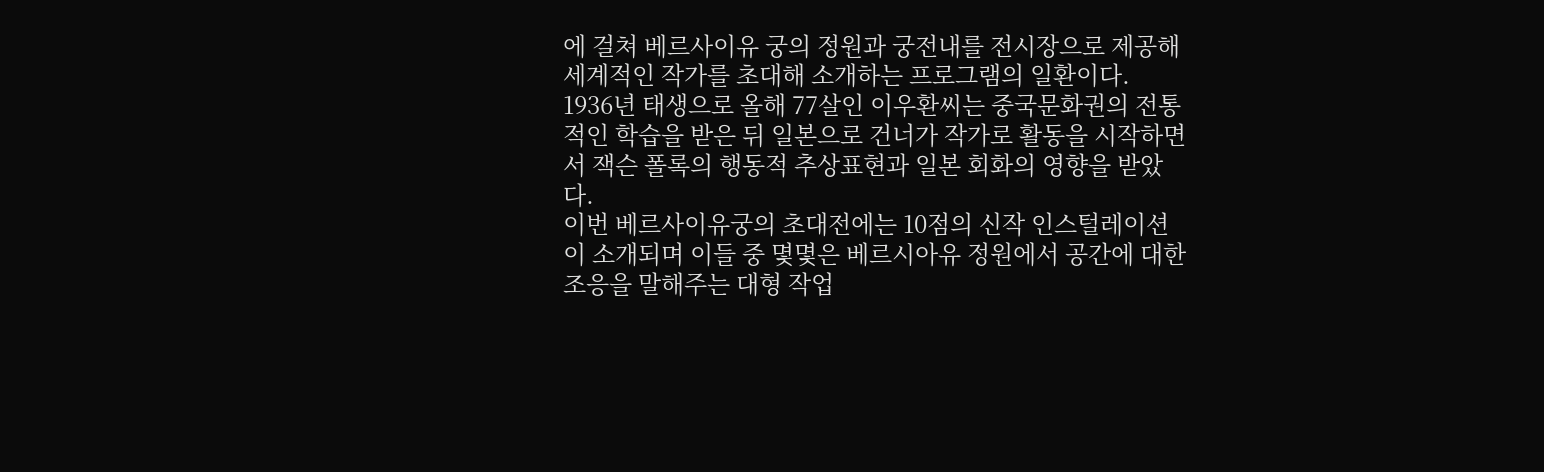에 걸쳐 베르사이유 궁의 정원과 궁전내를 전시장으로 제공해 세계적인 작가를 초대해 소개하는 프로그램의 일환이다.
1936년 태생으로 올해 77살인 이우환씨는 중국문화권의 전통적인 학습을 받은 뒤 일본으로 건너가 작가로 활동을 시작하면서 잭슨 폴록의 행동적 추상표현과 일본 회화의 영향을 받았다.
이번 베르사이유궁의 초대전에는 10점의 신작 인스털레이션이 소개되며 이들 중 몇몇은 베르시아유 정원에서 공간에 대한 조응을 말해주는 대형 작업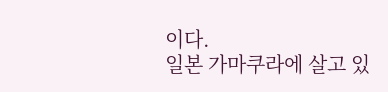이다.
일본 가마쿠라에 살고 있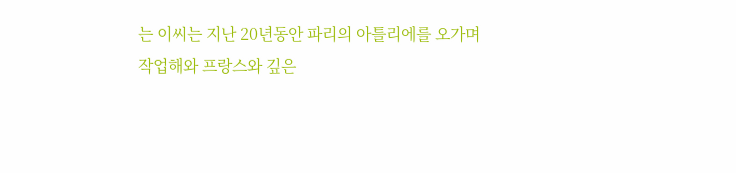는 이씨는 지난 20년동안 파리의 아틀리에를 오가며 작업해와 프랑스와 깊은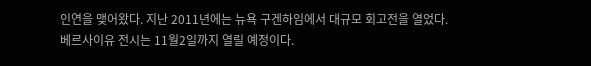인연을 맺어왔다. 지난 2011년에는 뉴욕 구겐하임에서 대규모 회고전을 열었다.
베르사이유 전시는 11월2일까지 열릴 예정이다.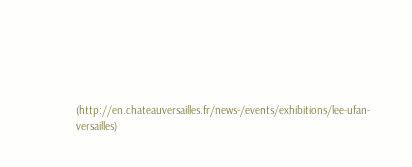(http://en.chateauversailles.fr/news-/events/exhibitions/lee-ufan-versailles)